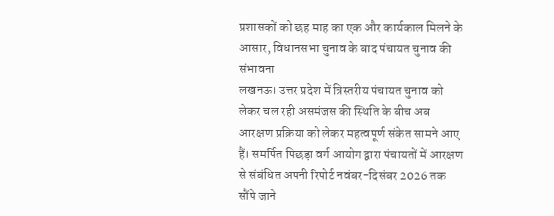प्रशासकों को छह माह का एक और कार्यकाल मिलने के आसार, विधानसभा चुनाव के बाद पंचायत चुनाव की संभावना
लखनऊ। उत्तर प्रदेश में त्रिस्तरीय पंचायत चुनाव को लेकर चल रही असमंजस की स्थिति के बीच अब आरक्षण प्रक्रिया को लेकर महत्वपूर्ण संकेत सामने आए हैं। समर्पित पिछड़ा वर्ग आयोग द्वारा पंचायतों में आरक्षण से संबंधित अपनी रिपोर्ट नवंबर-दिसंबर 2026 तक सौंपे जाने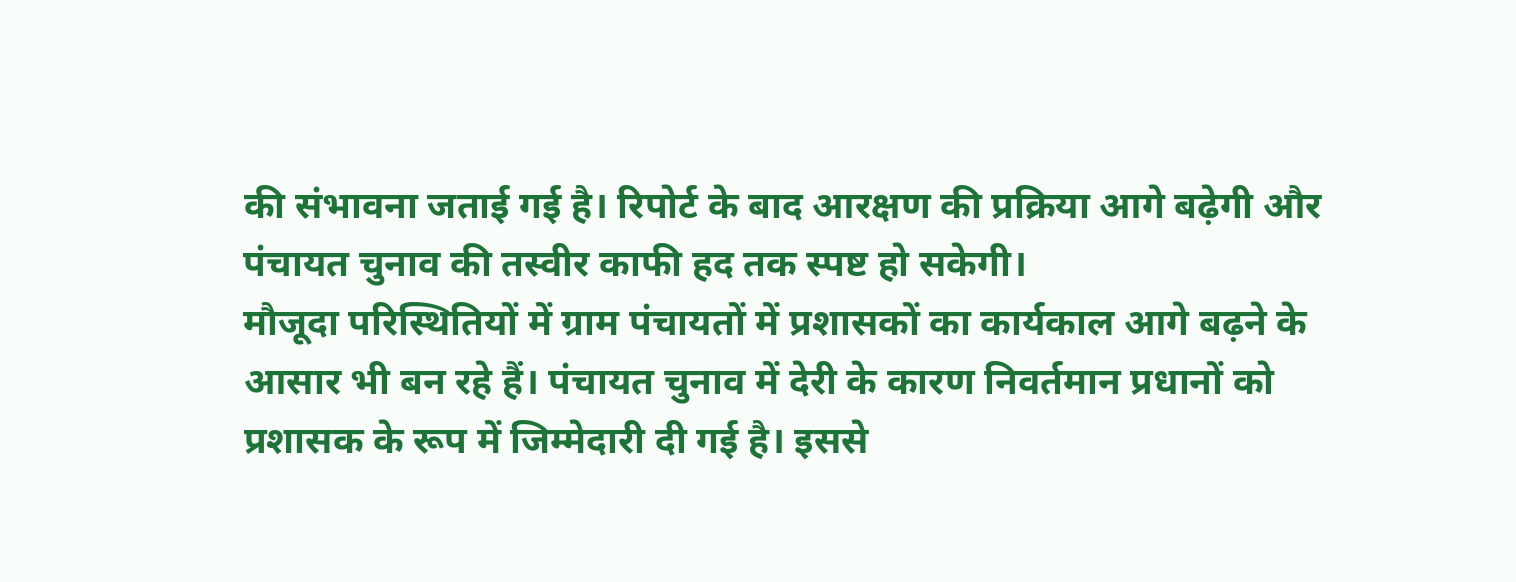की संभावना जताई गई है। रिपोर्ट के बाद आरक्षण की प्रक्रिया आगे बढ़ेगी और पंचायत चुनाव की तस्वीर काफी हद तक स्पष्ट हो सकेगी।
मौजूदा परिस्थितियों में ग्राम पंचायतों में प्रशासकों का कार्यकाल आगे बढ़ने के आसार भी बन रहे हैं। पंचायत चुनाव में देरी के कारण निवर्तमान प्रधानों को प्रशासक के रूप में जिम्मेदारी दी गई है। इससे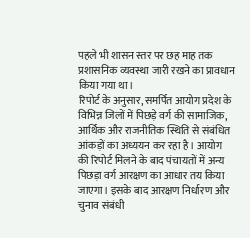पहले भी शासन स्तर पर छह माह तक प्रशासनिक व्यवस्था जारी रखने का प्रावधान किया गया था।
रिपोर्ट के अनुसार, समर्पित आयोग प्रदेश के विभिन्न जिलों में पिछड़े वर्ग की सामाजिक, आर्थिक और राजनीतिक स्थिति से संबंधित आंकड़ों का अध्ययन कर रहा है। आयोग की रिपोर्ट मिलने के बाद पंचायतों में अन्य पिछड़ा वर्ग आरक्षण का आधार तय किया जाएगा। इसके बाद आरक्षण निर्धारण और चुनाव संबंधी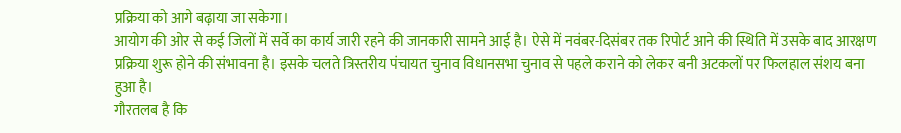प्रक्रिया को आगे बढ़ाया जा सकेगा।
आयोग की ओर से कई जिलों में सर्वे का कार्य जारी रहने की जानकारी सामने आई है। ऐसे में नवंबर-दिसंबर तक रिपोर्ट आने की स्थिति में उसके बाद आरक्षण प्रक्रिया शुरू होने की संभावना है। इसके चलते त्रिस्तरीय पंचायत चुनाव विधानसभा चुनाव से पहले कराने को लेकर बनी अटकलों पर फिलहाल संशय बना हुआ है।
गौरतलब है कि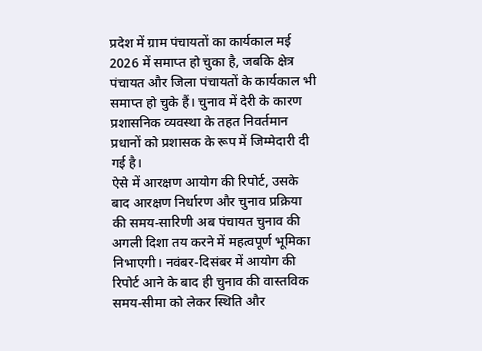प्रदेश में ग्राम पंचायतों का कार्यकाल मई 2026 में समाप्त हो चुका है, जबकि क्षेत्र पंचायत और जिला पंचायतों के कार्यकाल भी समाप्त हो चुके हैं। चुनाव में देरी के कारण प्रशासनिक व्यवस्था के तहत निवर्तमान प्रधानों को प्रशासक के रूप में जिम्मेदारी दी गई है।
ऐसे में आरक्षण आयोग की रिपोर्ट, उसके बाद आरक्षण निर्धारण और चुनाव प्रक्रिया की समय-सारिणी अब पंचायत चुनाव की अगली दिशा तय करने में महत्वपूर्ण भूमिका निभाएगी। नवंबर-दिसंबर में आयोग की रिपोर्ट आने के बाद ही चुनाव की वास्तविक समय-सीमा को लेकर स्थिति और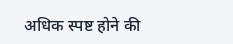अधिक स्पष्ट होने की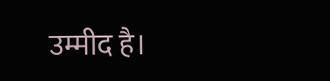उम्मीद है।